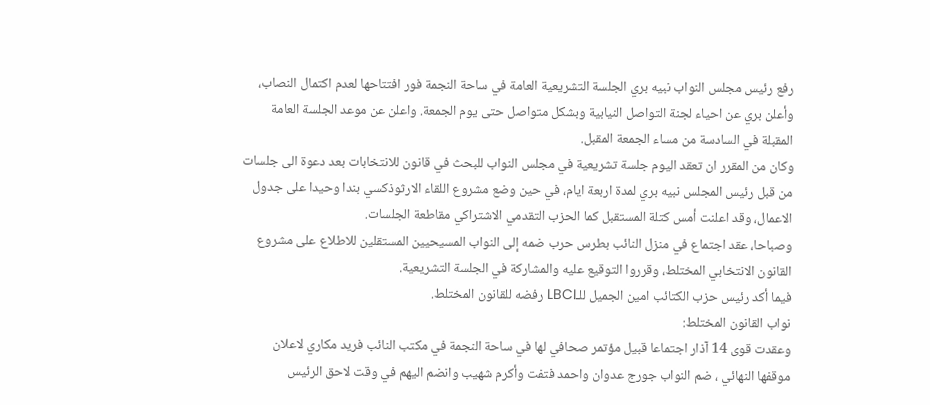رفع رئيس مجلس النواب نبيه بري الجلسة التشريعية العامة في ساحة النجمة فور افتتاحها لعدم اكتمال النصاب، وأعلن بري عن احياء لجنة التواصل النيابية وبشكل متواصل حتى يوم الجمعة. واعلن عن موعد الجلسة العامة المقبلة في السادسة من مساء الجمعة المقبل.
وكان من المقرر ان تعقد اليوم جلسة تشريعية في مجلس النواب للبحث في قانون للانتخابات بعد دعوة الى جلسات من قبل رئيس المجلس نبيه بري لمدة اربعة ايام، في حين وضع مشروع اللقاء الارثوذكسي بندا وحيدا على جدول الاعمال، وقد اعلنت أمس كتلة المستقبل كما الحزب التقدمي الاشتراكي مقاطعة الجلسات.
وصباحا، عقد اجتماع في منزل النائب بطرس حرب ضمه إلى النواب المسيحيين المستقلين للاطلاع على مشروع القانون الانتخابي المختلط، وقرروا التوقيع عليه والمشاركة في الجلسة التشريعية.
فيما أكد رئيس حزب الكتائب امين الجميل للـLBCI رفضه للقانون المختلط.
نواب القانون المختلط:
وعقدت قوى 14 آذار اجتماعا قبيل مؤتمر صحافي لها في ساحة النجمة في مكتب النائب فريد مكاري لاعلان موقفها النهائي ، ضم النواب جورج عدوان واحمد فتفت وأكرم شهيب وانضم اليهم في وقت لاحق الرئيس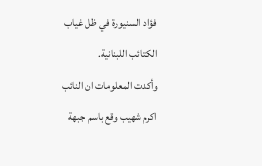فؤاد السنيورة في ظل غياب الكتائب اللبنانية.
وأكدت المعلومات ان النائب اكرم شهيب وقع باسم جبهة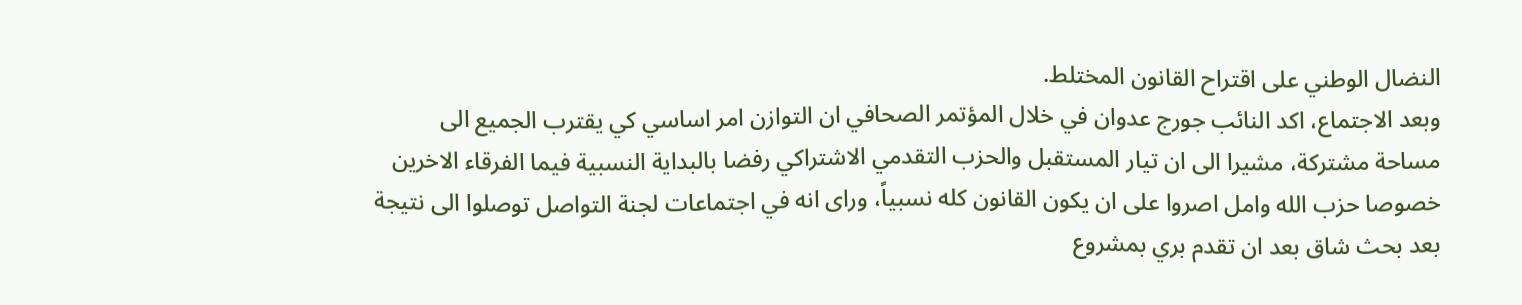النضال الوطني على اقتراح القانون المختلط.
وبعد الاجتماع، اكد النائب جورج عدوان في خلال المؤتمر الصحافي ان التوازن امر اساسي كي يقترب الجميع الى مساحة مشتركة، مشيرا الى ان تيار المستقبل والحزب التقدمي الاشتراكي رفضا بالبداية النسبية فيما الفرقاء الاخرين خصوصا حزب الله وامل اصروا على ان يكون القانون كله نسبياً، وراى انه في اجتماعات لجنة التواصل توصلوا الى نتيجة بعد بحث شاق بعد ان تقدم بري بمشروع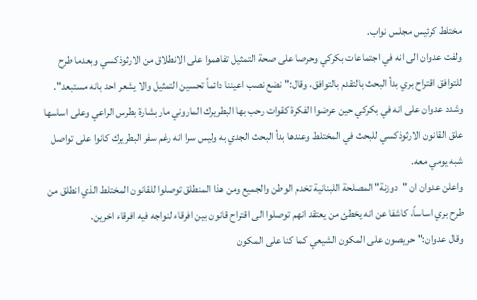مختلط كرئيس مجلس نواب.
ولفت عدوان الى انه في اجتماعات بكركي وحرصا على صحة التمثيل تفاهموا على الانطلاق من الارثوذكسي وبعدما طرح للتوافق اقتراح بري بدأ البحث بالتقدم بالتوافق، وقال:" نضع نصب اعيننا دائماً تحسين التمثيل والا يشعر احد بانه مستبعد".
وشدد عدوان على انه في بكركي حين عرضوا الفكرة كقوات رحب بها البطريرك الماروني مار بشارة بطرس الراعي وعلى اساسها علق القانون الارثوذكسي للبحث في المختلط وعندها بدأ البحث الجدي به وليس سرا انه رغم سفر البطريرك كانوا على تواصل شبه يومي معه.
واعلن عدوان ان "دوزنة" المصلحة اللبنانية تخدم الوطن والجميع ومن هذا المنطلق توصلوا للقانون المختلط الذي انطلق من طرح بري اساساً، كاشفا عن انه يخطئ من يعتقد انهم توصلوا الى اقتراح قانون بين افرقاء لنواجه فيه افرقاء اخرين.
وقال عدوان:" حريصون على المكون الشيعي كما كنا على المكون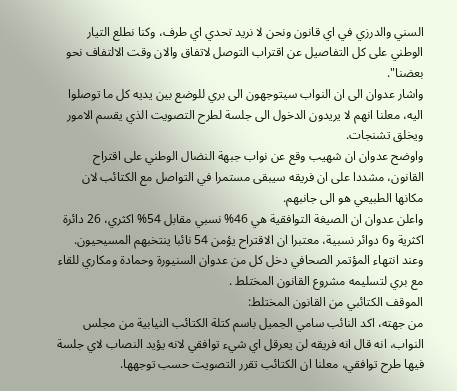السني والدرزي في اي قانون ونحن لا نريد تحدي اي طرف، وكنا نطلع التيار الوطني على كل التفاصيل عن اقتراب التوصل لاتفاق والان وقت الالتفاف نحو بعضنا".
واشار عدوان الى ان النواب سيتوجهون الى بري للوضع بين يديه كل ما توصلوا اليه، معلنا انهم لا يريدون الدخول الى جلسة لطرح التصويت الذي يقسم الامور ويخلق تشنجات.
واوضح عدوان ان شهيب وقع عن نواب جبهة النضال الوطني على اقتراح القانون، مشددا على ان فريقه سيبقى مستمرا في التواصل مع الكتائب لان مكانها الطبيعي هو الى جانبهم.
واعلن عدوان ان الصيغة التوافقية هي 46% نسبي مقابل 54% اكثري، 26 دائرة اكثرية و6 دوائر نسبية، معتبرا ان الاقتراح يؤمن 54 نائبا ينتخبهم المسيحيون.
وعند انتهاء المؤتمر الصحافي دخل كل من عدوان السنيورة وحمادة ومكاري للقاء مع بري لتسليمه مشروع القانون المختلط .
الموقف الكتائبي من القانون المختلط:
من جهته، اكد النائب سامي الجميل باسم كتلة الكتائب النيابية من مجلس النواب، انه قال انه فريقه لن يعرقل اي شيء توافقي لانه يؤيد النصاب لاي جلسة فيها طرح توافقي، معلنا ان الكتائب تقرر التصويت حسب توجهها.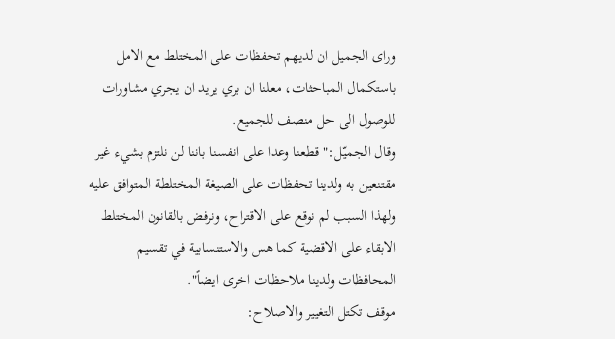وراى الجميل ان لديهم تحفظات على المختلط مع الامل باستكمال المباحثات، معلنا ان بري يريد ان يجري مشاورات للوصول الى حل منصف للجميع.
وقال الجميّل:" قطعنا وعدا على انفسنا باننا لن نلتزم بشيء غير مقتنعين به ولدينا تحفظات على الصيغة المختلطة المتوافق عليه ولهذا السبب لم نوقع على الاقتراح، ونرفض بالقانون المختلط الابقاء على الاقضية كما هس والاستنسابية في تقسيم المحافظات ولدينا ملاحظات اخرى ايضاً".
موقف تكتل التغيير والاصلاح: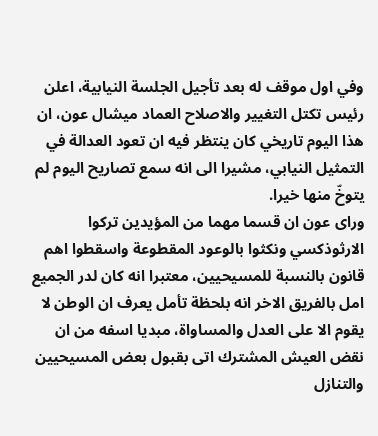وفي اول موقف له بعد تأجيل الجلسة النيابية، اعلن رئيس تكتل التغيير والاصلاح العماد ميشال عون، ان هذا اليوم تاريخي كان ينتظر فيه ان تعود العدالة في التمثيل النيابي، مشيرا الى انه سمع تصاريح اليوم لم يتوخّ منها خيرا.
وراى عون ان قسما مهما من المؤيدين تركوا الارثوذكسي ونكثوا بالوعود المقطوعة واسقطوا اهم قانون بالنسبة للمسيحيين، معتبرا انه كان لدر الجميع امل بالفريق الاخر انه بلحظة تأمل يعرف ان الوطن لا يقوم الا على العدل والمساواة، مبديا اسفه من ان نقض العيش المشترك اتى بقبول بعض المسيحيين والتنازل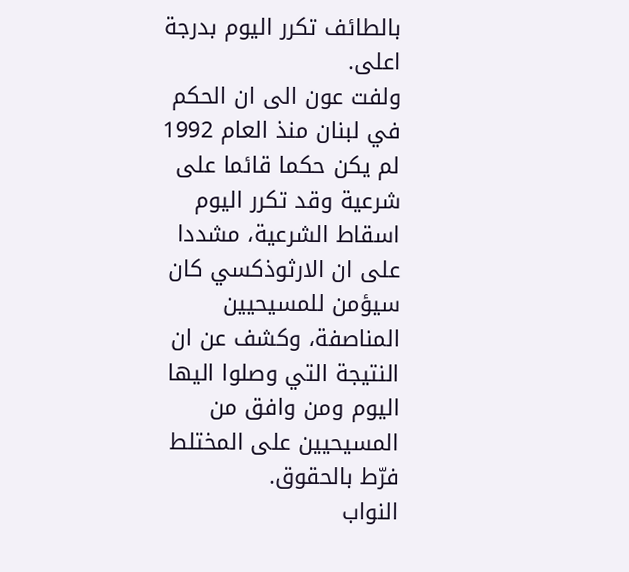بالطائف تكرر اليوم بدرجة اعلى.
ولفت عون الى ان الحكم في لبنان منذ العام 1992 لم يكن حكما قائما على شرعية وقد تكرر اليوم اسقاط الشرعية، مشددا على ان الارثوذكسي كان سيؤمن للمسيحيين المناصفة، وكشف عن ان النتيجة التي وصلوا اليها اليوم ومن وافق من المسيحيين على المختلط فرّط بالحقوق.
النواب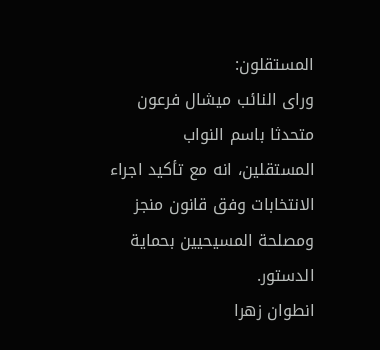المستقلون:
وراى النائب ميشال فرعون متحدثا باسم النواب المستقلين، انه مع تأكيد اجراء الانتخابات وفق قانون منجز ومصلحة المسيحيين بحماية الدستور.
انطوان زهرا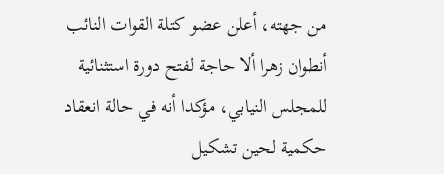من جهته، أعلن عضو كتلة القوات النائب أنطوان زهرا ألا حاجة لفتح دورة استثنائية للمجلس النيابي، مؤكدا أنه في حالة انعقاد حكمية لحين تشكيل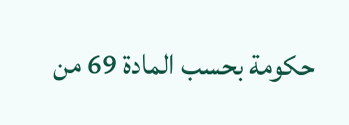حكومة بحسب المادة 69 من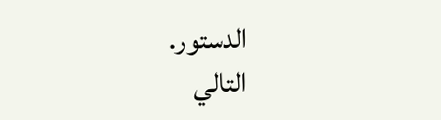الدستور.
التالي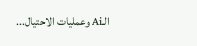الـAi وعمليات الاحتيال...